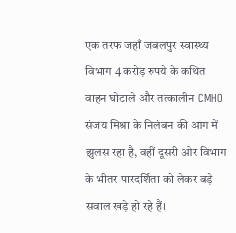एक तरफ जहाँ जबलपुर स्वास्थ्य विभाग 4 करोड़ रुपये के कथित वाहन घोटाले और तत्कालीन CMHO संजय मिश्रा के निलंबन की आग में झुलस रहा है, वहीं दूसरी ओर विभाग के भीतर पारदर्शिता को लेकर बड़े सवाल खड़े हो रहे हैं।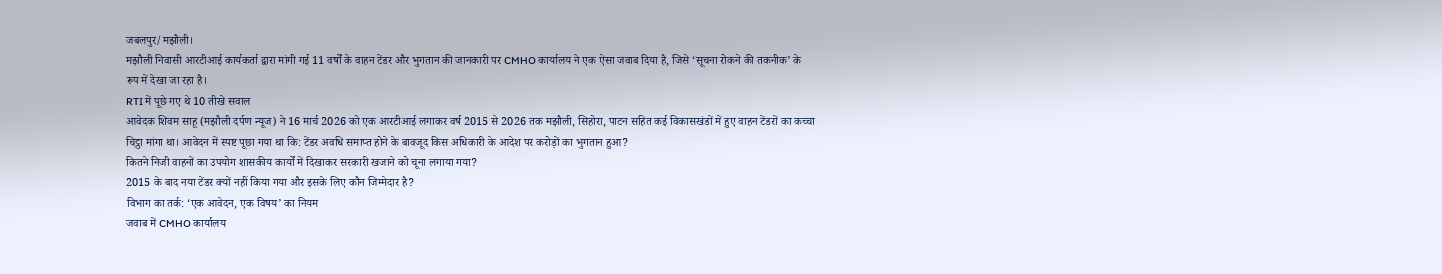जबलपुर/मझौली।
मझौली निवासी आरटीआई कार्यकर्ता द्वारा मांगी गई 11 वर्षों के वाहन टेंडर और भुगतान की जानकारी पर CMHO कार्यालय ने एक ऐसा जवाब दिया है, जिसे ‘सूचना रोकने की तकनीक’ के रूप में देखा जा रहा है।
RTI में पूछे गए थे 10 तीखे सवाल
आवेदक शिवम साहू (मझौली दर्पण न्यूज) ने 16 मार्च 2026 को एक आरटीआई लगाकर वर्ष 2015 से 2026 तक मझौली, सिहोरा, पाटन सहित कई विकासखंडों में हुए वाहन टेंडरों का कच्चा चिट्ठा मांगा था। आवेदन में स्पष्ट पूछा गया था कि: टेंडर अवधि समाप्त होने के बावजूद किस अधिकारी के आदेश पर करोड़ों का भुगतान हुआ?
कितने निजी वाहनों का उपयोग शासकीय कार्यों में दिखाकर सरकारी खजाने को चूना लगाया गया?
2015 के बाद नया टेंडर क्यों नहीं किया गया और इसके लिए कौन जिम्मेदार है?
विभाग का तर्क: ‘एक आवेदन, एक विषय’ का नियम
जवाब में CMHO कार्यालय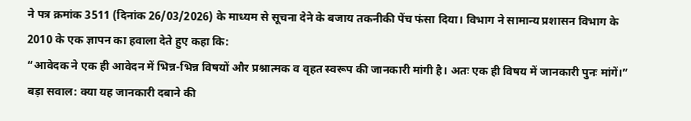ने पत्र क्रमांक 3511 (दिनांक 26/03/2026) के माध्यम से सूचना देने के बजाय तकनीकी पेंच फंसा दिया। विभाग ने सामान्य प्रशासन विभाग के 2010 के एक ज्ञापन का हवाला देते हुए कहा कि:
“आवेदक ने एक ही आवेदन में भिन्न-भिन्न विषयों और प्रश्नात्मक व वृहत स्वरूप की जानकारी मांगी है। अतः एक ही विषय में जानकारी पुनः मांगें।”
बड़ा सवाल: क्या यह जानकारी दबाने की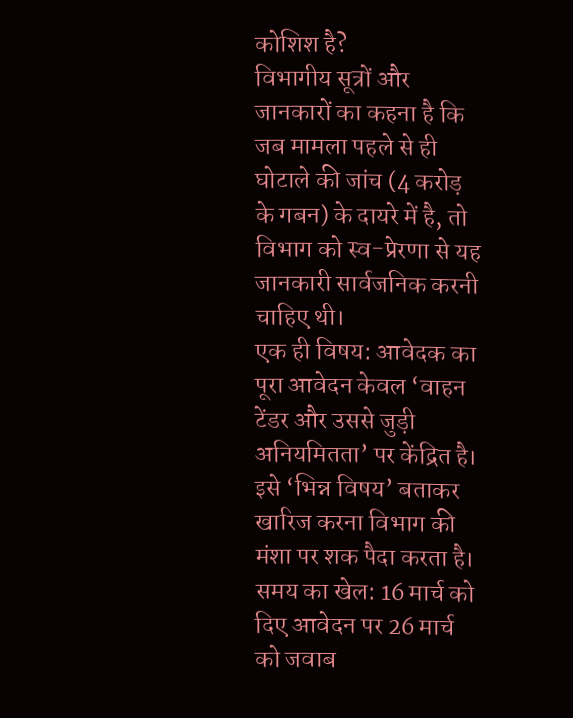कोशिश है?
विभागीय सूत्रों और जानकारों का कहना है कि जब मामला पहले से ही घोटाले की जांच (4 करोड़ के गबन) के दायरे में है, तो विभाग को स्व-प्रेरणा से यह जानकारी सार्वजनिक करनी चाहिए थी।
एक ही विषय: आवेदक का पूरा आवेदन केवल ‘वाहन टेंडर और उससे जुड़ी अनियमितता’ पर केंद्रित है। इसे ‘भिन्न विषय’ बताकर खारिज करना विभाग की मंशा पर शक पैदा करता है।
समय का खेल: 16 मार्च को दिए आवेदन पर 26 मार्च को जवाब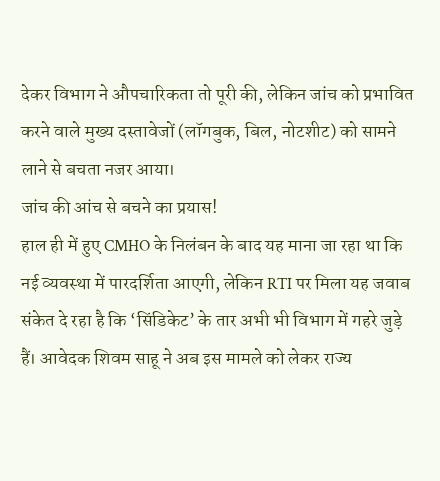देकर विभाग ने औपचारिकता तो पूरी की, लेकिन जांच को प्रभावित करने वाले मुख्य दस्तावेजों (लॉगबुक, बिल, नोटशीट) को सामने लाने से बचता नजर आया।
जांच की आंच से बचने का प्रयास!
हाल ही में हुए CMHO के निलंबन के बाद यह माना जा रहा था कि नई व्यवस्था में पारदर्शिता आएगी, लेकिन RTI पर मिला यह जवाब संकेत दे रहा है कि ‘सिंडिकेट’ के तार अभी भी विभाग में गहरे जुड़े हैं। आवेदक शिवम साहू ने अब इस मामले को लेकर राज्य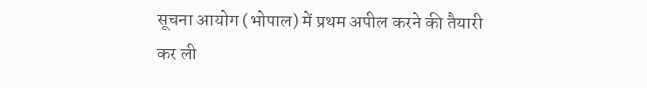सूचना आयोग (भोपाल) में प्रथम अपील करने की तैयारी कर ली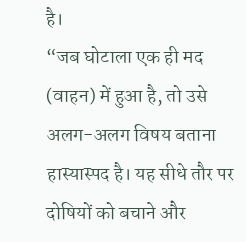है।
“जब घोटाला एक ही मद (वाहन) में हुआ है, तो उसे अलग-अलग विषय बताना हास्यास्पद है। यह सीधे तौर पर दोषियों को बचाने और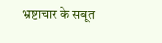भ्रष्टाचार के सबूत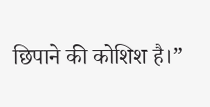छिपाने की कोशिश है।”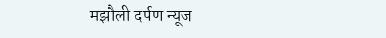मझौली दर्पण न्यूज